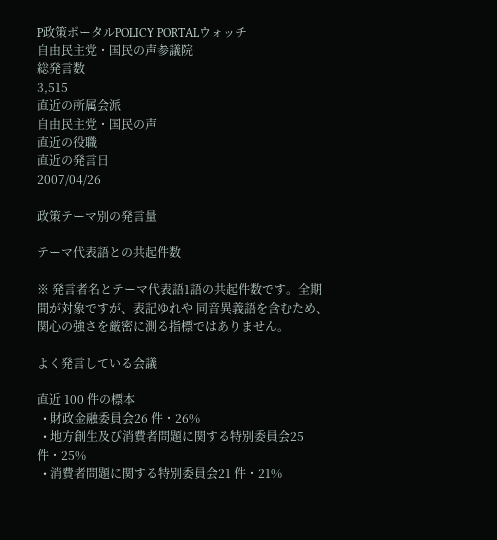P政策ポータルPOLICY PORTALウォッチ
自由民主党・国民の声参議院
総発言数
3,515
直近の所属会派
自由民主党・国民の声
直近の役職
直近の発言日
2007/04/26

政策テーマ別の発言量

テーマ代表語との共起件数

※ 発言者名とテーマ代表語1語の共起件数です。全期間が対象ですが、表記ゆれや 同音異義語を含むため、関心の強さを厳密に測る指標ではありません。

よく発言している会議

直近 100 件の標本
  • 財政金融委員会26 件・26%
  • 地方創生及び消費者問題に関する特別委員会25 件・25%
  • 消費者問題に関する特別委員会21 件・21%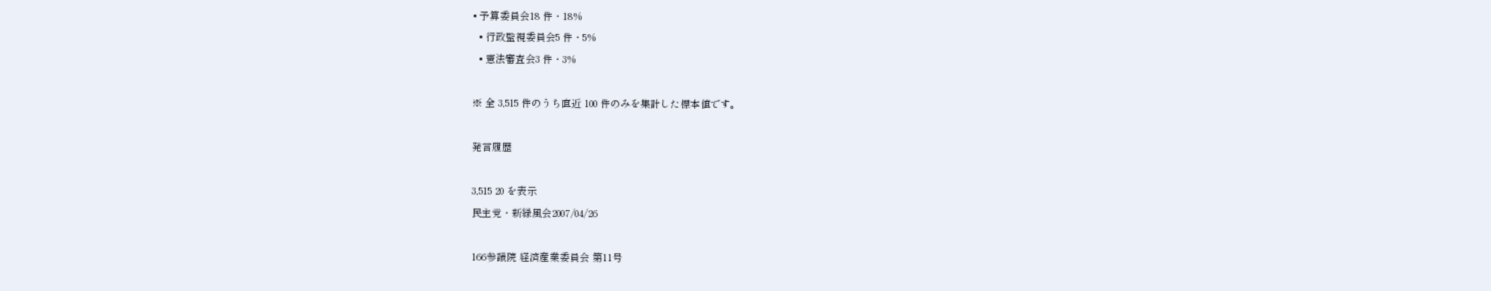• 予算委員会18 件・18%
  • 行政監視委員会5 件・5%
  • 憲法審査会3 件・3%

※ 全 3,515 件のうち直近 100 件のみを集計した標本値です。

発言履歴

3,515 20 を表示
民主党・新緑風会2007/04/26

166参議院 経済産業委員会 第11号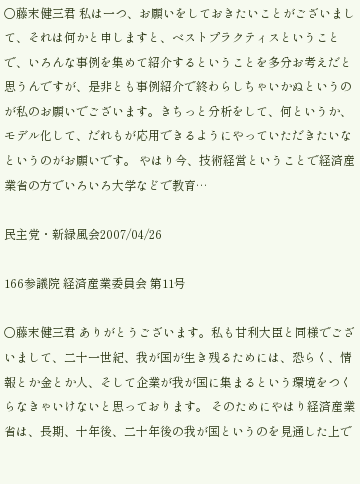○藤末健三君 私は一つ、お願いをしておきたいことがございまして、それは何かと申しますと、ベストプラクティスということで、いろんな事例を集めて紹介するということを多分お考えだと思うんですが、是非とも事例紹介で終わらしちゃいかぬというのが私のお願いでございます。きちっと分析をして、何というか、モデル化して、だれもが応用できるようにやっていただきたいなというのがお願いです。 やはり今、技術経営ということで経済産業省の方でいろいろ大学などで教育…

民主党・新緑風会2007/04/26

166参議院 経済産業委員会 第11号

○藤末健三君 ありがとうございます。私も甘利大臣と同様でございまして、二十一世紀、我が国が生き残るためには、恐らく、情報とか金とか人、そして企業が我が国に集まるという環境をつくらなきゃいけないと思っております。 そのためにやはり経済産業省は、長期、十年後、二十年後の我が国というのを見通した上で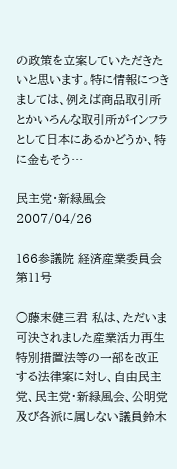の政策を立案していただきたいと思います。特に情報につきましては、例えば商品取引所とかいろんな取引所がインフラとして日本にあるかどうか、特に金もそう…

民主党・新緑風会2007/04/26

166参議院 経済産業委員会 第11号

○藤末健三君 私は、ただいま可決されました産業活力再生特別措置法等の一部を改正する法律案に対し、自由民主党、民主党・新緑風会、公明党及び各派に属しない議員鈴木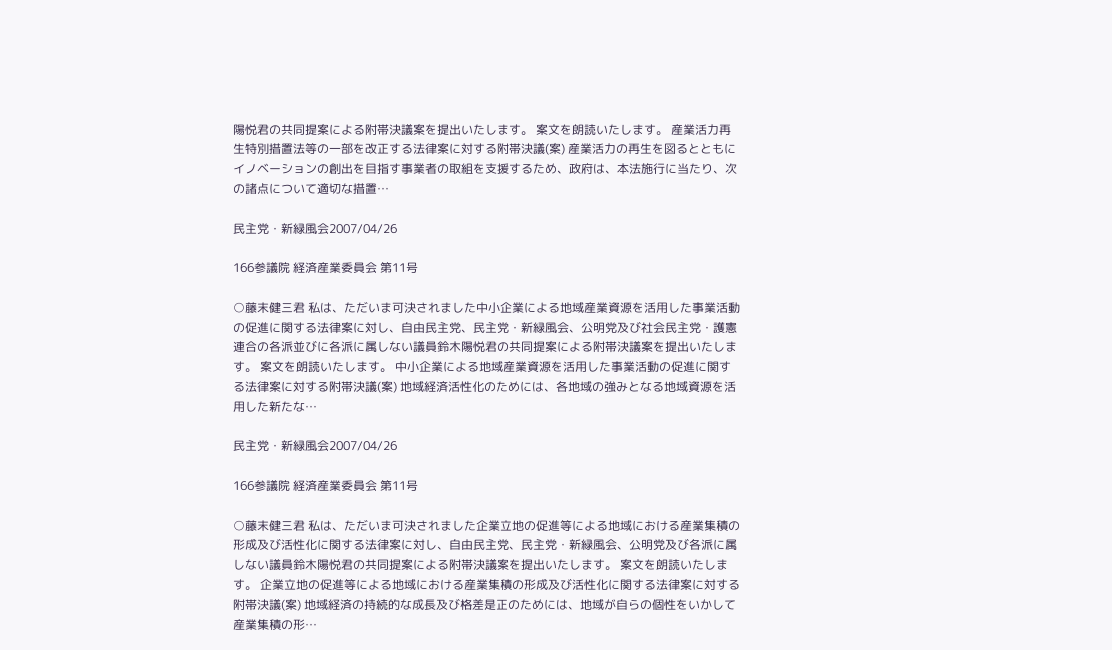陽悦君の共同提案による附帯決議案を提出いたします。 案文を朗読いたします。 産業活力再生特別措置法等の一部を改正する法律案に対する附帯決議(案) 産業活力の再生を図るとともにイノベーションの創出を目指す事業者の取組を支援するため、政府は、本法施行に当たり、次の諸点について適切な措置…

民主党・新緑風会2007/04/26

166参議院 経済産業委員会 第11号

○藤末健三君 私は、ただいま可決されました中小企業による地域産業資源を活用した事業活動の促進に関する法律案に対し、自由民主党、民主党・新緑風会、公明党及び社会民主党・護憲連合の各派並びに各派に属しない議員鈴木陽悦君の共同提案による附帯決議案を提出いたします。 案文を朗読いたします。 中小企業による地域産業資源を活用した事業活動の促進に関する法律案に対する附帯決議(案) 地域経済活性化のためには、各地域の強みとなる地域資源を活用した新たな…

民主党・新緑風会2007/04/26

166参議院 経済産業委員会 第11号

○藤末健三君 私は、ただいま可決されました企業立地の促進等による地域における産業集積の形成及び活性化に関する法律案に対し、自由民主党、民主党・新緑風会、公明党及び各派に属しない議員鈴木陽悦君の共同提案による附帯決議案を提出いたします。 案文を朗読いたします。 企業立地の促進等による地域における産業集積の形成及び活性化に関する法律案に対する附帯決議(案) 地域経済の持続的な成長及び格差是正のためには、地域が自らの個性をいかして産業集積の形…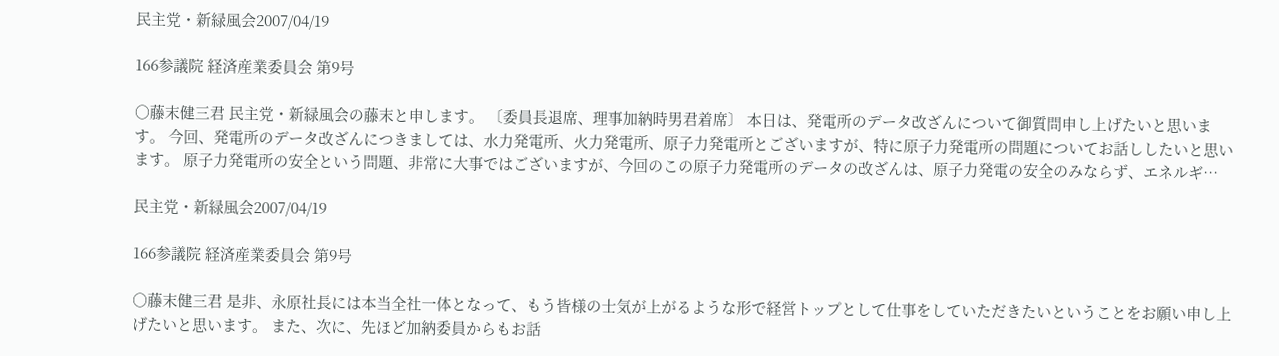民主党・新緑風会2007/04/19

166参議院 経済産業委員会 第9号

○藤末健三君 民主党・新緑風会の藤末と申します。 〔委員長退席、理事加納時男君着席〕 本日は、発電所のデータ改ざんについて御質問申し上げたいと思います。 今回、発電所のデータ改ざんにつきましては、水力発電所、火力発電所、原子力発電所とございますが、特に原子力発電所の問題についてお話ししたいと思います。 原子力発電所の安全という問題、非常に大事ではございますが、今回のこの原子力発電所のデータの改ざんは、原子力発電の安全のみならず、エネルギ…

民主党・新緑風会2007/04/19

166参議院 経済産業委員会 第9号

○藤末健三君 是非、永原社長には本当全社一体となって、もう皆様の士気が上がるような形で経営トップとして仕事をしていただきたいということをお願い申し上げたいと思います。 また、次に、先ほど加納委員からもお話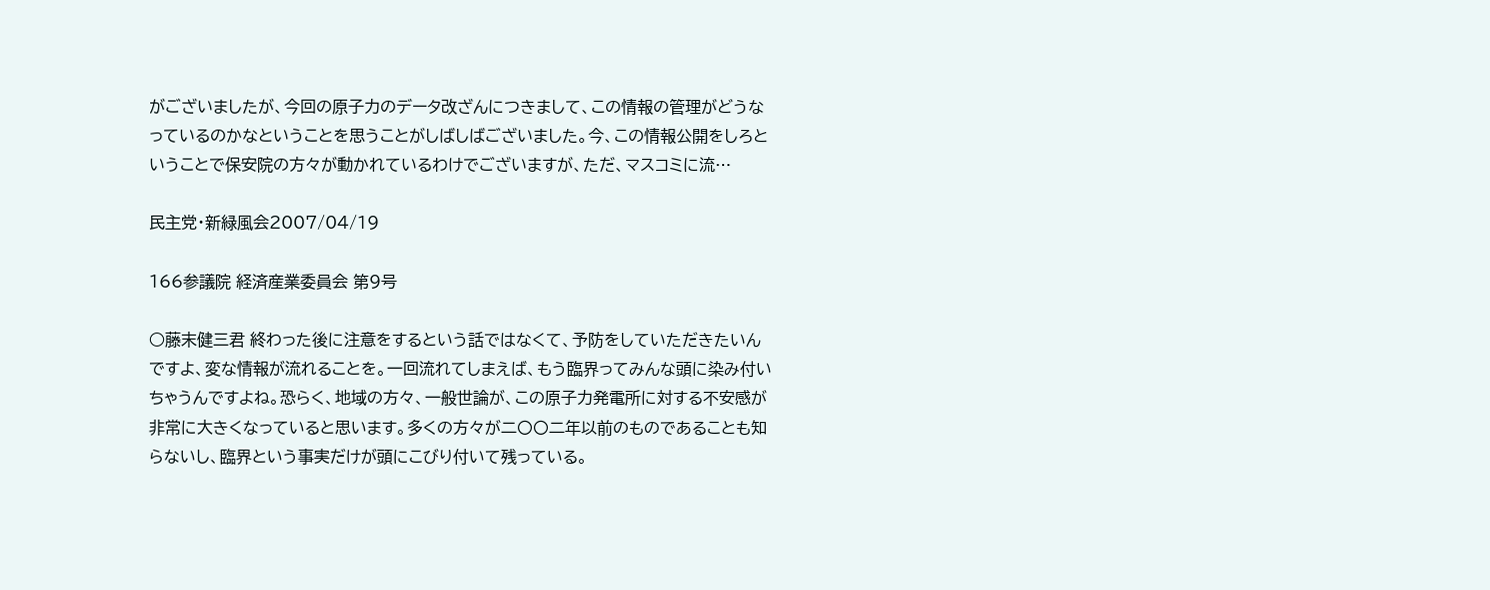がございましたが、今回の原子力のデータ改ざんにつきまして、この情報の管理がどうなっているのかなということを思うことがしばしばございました。今、この情報公開をしろということで保安院の方々が動かれているわけでございますが、ただ、マスコミに流…

民主党・新緑風会2007/04/19

166参議院 経済産業委員会 第9号

○藤末健三君 終わった後に注意をするという話ではなくて、予防をしていただきたいんですよ、変な情報が流れることを。一回流れてしまえば、もう臨界ってみんな頭に染み付いちゃうんですよね。恐らく、地域の方々、一般世論が、この原子力発電所に対する不安感が非常に大きくなっていると思います。多くの方々が二〇〇二年以前のものであることも知らないし、臨界という事実だけが頭にこびり付いて残っている。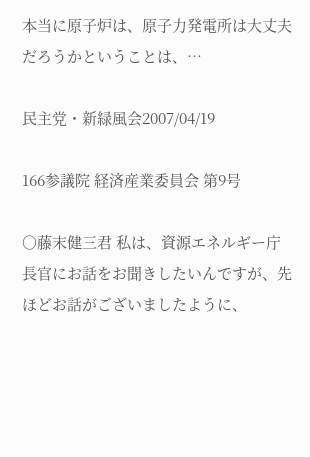本当に原子炉は、原子力発電所は大丈夫だろうかということは、…

民主党・新緑風会2007/04/19

166参議院 経済産業委員会 第9号

○藤末健三君 私は、資源エネルギー庁長官にお話をお聞きしたいんですが、先ほどお話がございましたように、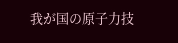我が国の原子力技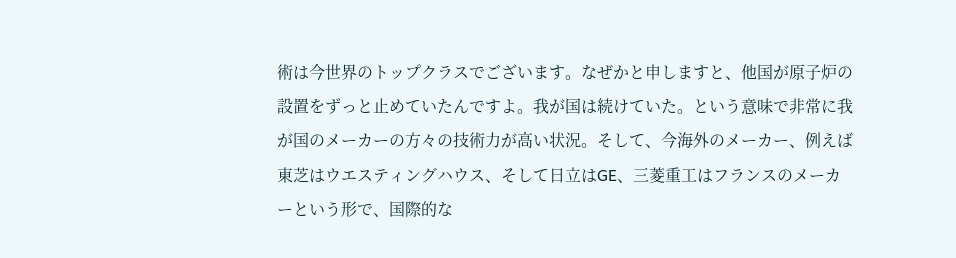術は今世界のトップクラスでございます。なぜかと申しますと、他国が原子炉の設置をずっと止めていたんですよ。我が国は続けていた。という意味で非常に我が国のメーカーの方々の技術力が高い状況。そして、今海外のメーカー、例えば東芝はウエスティングハウス、そして日立はGE、三菱重工はフランスのメーカーという形で、国際的な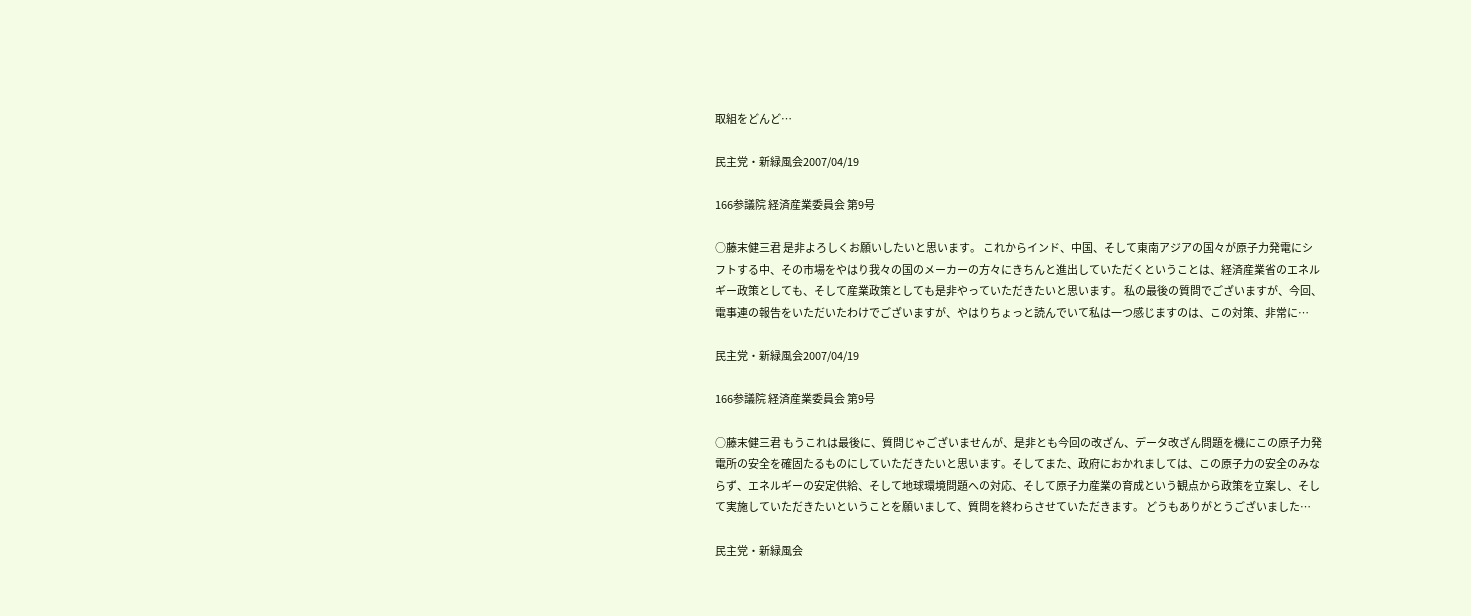取組をどんど…

民主党・新緑風会2007/04/19

166参議院 経済産業委員会 第9号

○藤末健三君 是非よろしくお願いしたいと思います。 これからインド、中国、そして東南アジアの国々が原子力発電にシフトする中、その市場をやはり我々の国のメーカーの方々にきちんと進出していただくということは、経済産業省のエネルギー政策としても、そして産業政策としても是非やっていただきたいと思います。 私の最後の質問でございますが、今回、電事連の報告をいただいたわけでございますが、やはりちょっと読んでいて私は一つ感じますのは、この対策、非常に…

民主党・新緑風会2007/04/19

166参議院 経済産業委員会 第9号

○藤末健三君 もうこれは最後に、質問じゃございませんが、是非とも今回の改ざん、データ改ざん問題を機にこの原子力発電所の安全を確固たるものにしていただきたいと思います。そしてまた、政府におかれましては、この原子力の安全のみならず、エネルギーの安定供給、そして地球環境問題への対応、そして原子力産業の育成という観点から政策を立案し、そして実施していただきたいということを願いまして、質問を終わらさせていただきます。 どうもありがとうございました…

民主党・新緑風会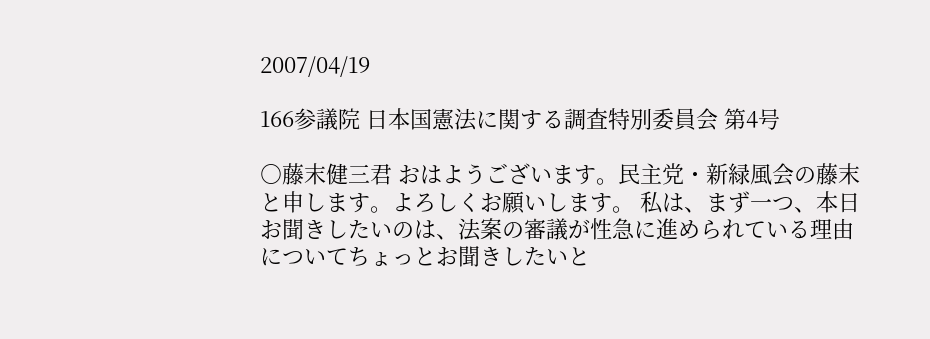2007/04/19

166参議院 日本国憲法に関する調査特別委員会 第4号

○藤末健三君 おはようございます。民主党・新緑風会の藤末と申します。よろしくお願いします。 私は、まず一つ、本日お聞きしたいのは、法案の審議が性急に進められている理由についてちょっとお聞きしたいと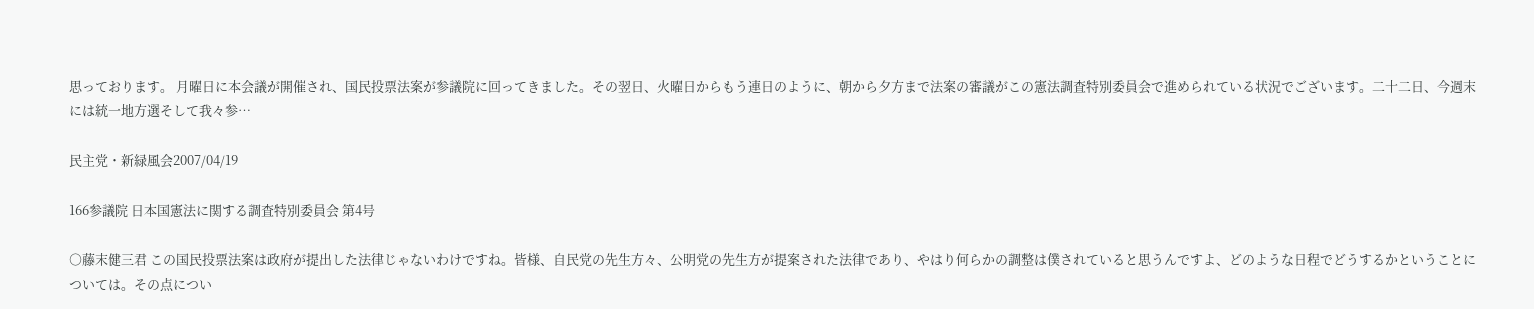思っております。 月曜日に本会議が開催され、国民投票法案が参議院に回ってきました。その翌日、火曜日からもう連日のように、朝から夕方まで法案の審議がこの憲法調査特別委員会で進められている状況でございます。二十二日、今週末には統一地方選そして我々参…

民主党・新緑風会2007/04/19

166参議院 日本国憲法に関する調査特別委員会 第4号

○藤末健三君 この国民投票法案は政府が提出した法律じゃないわけですね。皆様、自民党の先生方々、公明党の先生方が提案された法律であり、やはり何らかの調整は僕されていると思うんですよ、どのような日程でどうするかということについては。その点につい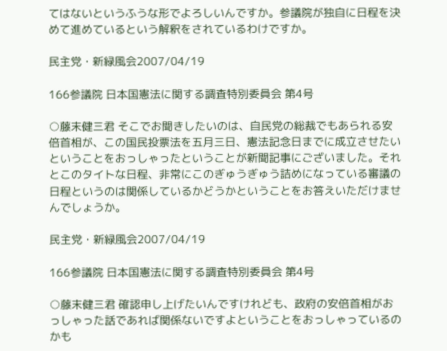てはないというふうな形でよろしいんですか。参議院が独自に日程を決めて進めているという解釈をされているわけですか。

民主党・新緑風会2007/04/19

166参議院 日本国憲法に関する調査特別委員会 第4号

○藤末健三君 そこでお聞きしたいのは、自民党の総裁でもあられる安倍首相が、この国民投票法を五月三日、憲法記念日までに成立させたいということをおっしゃったということが新聞記事にございました。それとこのタイトな日程、非常にこのぎゅうぎゅう詰めになっている審議の日程というのは関係しているかどうかということをお答えいただけませんでしょうか。

民主党・新緑風会2007/04/19

166参議院 日本国憲法に関する調査特別委員会 第4号

○藤末健三君 確認申し上げたいんですけれども、政府の安倍首相がおっしゃった話であれば関係ないですよということをおっしゃっているのかも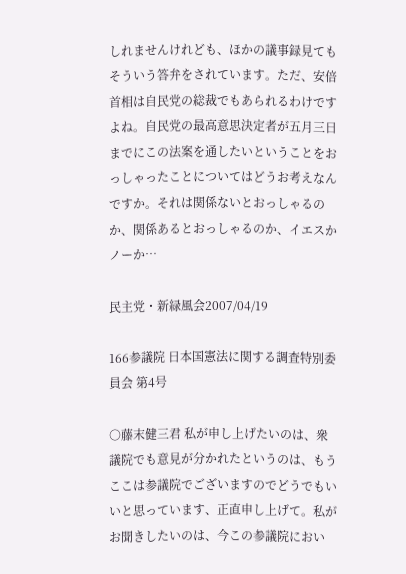しれませんけれども、ほかの議事録見てもそういう答弁をされています。ただ、安倍首相は自民党の総裁でもあられるわけですよね。自民党の最高意思決定者が五月三日までにこの法案を通したいということをおっしゃったことについてはどうお考えなんですか。それは関係ないとおっしゃるのか、関係あるとおっしゃるのか、イエスかノーか…

民主党・新緑風会2007/04/19

166参議院 日本国憲法に関する調査特別委員会 第4号

○藤末健三君 私が申し上げたいのは、衆議院でも意見が分かれたというのは、もうここは参議院でございますのでどうでもいいと思っています、正直申し上げて。私がお聞きしたいのは、今この参議院におい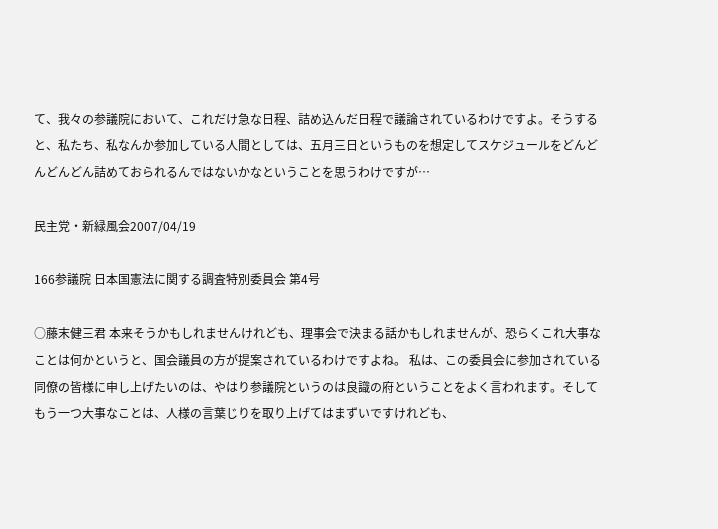て、我々の参議院において、これだけ急な日程、詰め込んだ日程で議論されているわけですよ。そうすると、私たち、私なんか参加している人間としては、五月三日というものを想定してスケジュールをどんどんどんどん詰めておられるんではないかなということを思うわけですが…

民主党・新緑風会2007/04/19

166参議院 日本国憲法に関する調査特別委員会 第4号

○藤末健三君 本来そうかもしれませんけれども、理事会で決まる話かもしれませんが、恐らくこれ大事なことは何かというと、国会議員の方が提案されているわけですよね。 私は、この委員会に参加されている同僚の皆様に申し上げたいのは、やはり参議院というのは良識の府ということをよく言われます。そしてもう一つ大事なことは、人様の言葉じりを取り上げてはまずいですけれども、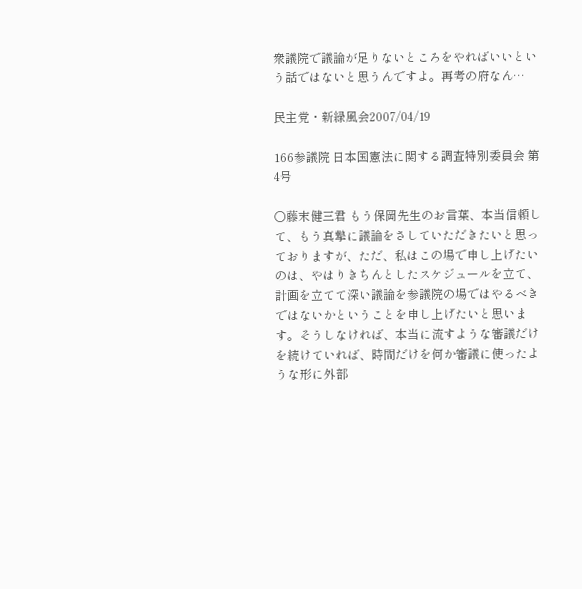衆議院で議論が足りないところをやればいいという話ではないと思うんですよ。再考の府なん…

民主党・新緑風会2007/04/19

166参議院 日本国憲法に関する調査特別委員会 第4号

○藤末健三君 もう保岡先生のお言葉、本当信頼して、もう真摯に議論をさしていただきたいと思っておりますが、ただ、私はこの場で申し上げたいのは、やはりきちんとしたスケジュールを立て、計画を立てて深い議論を参議院の場ではやるべきではないかということを申し上げたいと思います。そうしなければ、本当に流すような審議だけを続けていれば、時間だけを何か審議に使ったような形に外部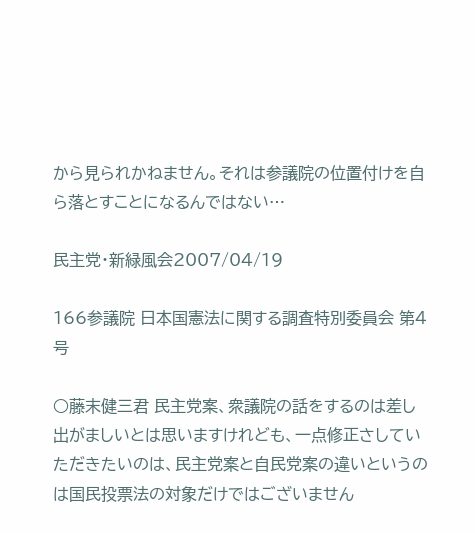から見られかねません。それは参議院の位置付けを自ら落とすことになるんではない…

民主党・新緑風会2007/04/19

166参議院 日本国憲法に関する調査特別委員会 第4号

○藤末健三君 民主党案、衆議院の話をするのは差し出がましいとは思いますけれども、一点修正さしていただきたいのは、民主党案と自民党案の違いというのは国民投票法の対象だけではございません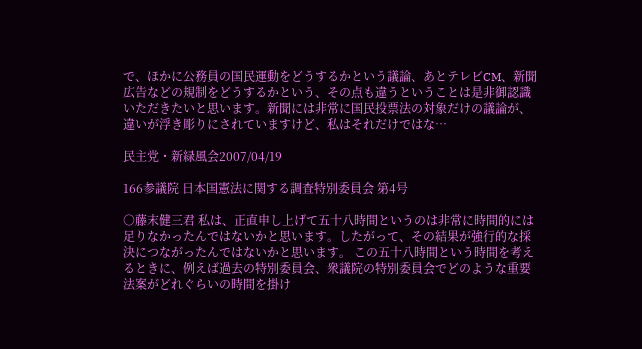で、ほかに公務員の国民運動をどうするかという議論、あとテレビCM、新聞広告などの規制をどうするかという、その点も違うということは是非御認識いただきたいと思います。新聞には非常に国民投票法の対象だけの議論が、違いが浮き彫りにされていますけど、私はそれだけではな…

民主党・新緑風会2007/04/19

166参議院 日本国憲法に関する調査特別委員会 第4号

○藤末健三君 私は、正直申し上げて五十八時間というのは非常に時間的には足りなかったんではないかと思います。したがって、その結果が強行的な採決につながったんではないかと思います。 この五十八時間という時間を考えるときに、例えば過去の特別委員会、衆議院の特別委員会でどのような重要法案がどれぐらいの時間を掛け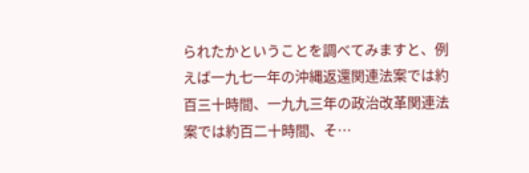られたかということを調べてみますと、例えば一九七一年の沖縄返還関連法案では約百三十時間、一九九三年の政治改革関連法案では約百二十時間、そ…